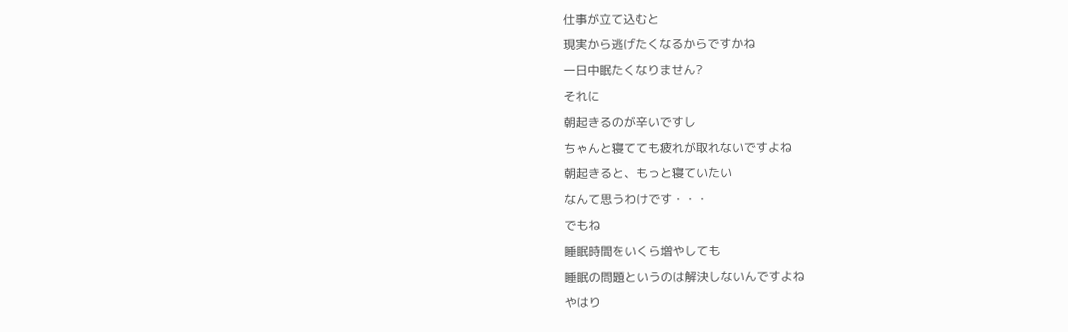仕事が立て込むと
現実から逃げたくなるからですかね
一日中眠たくなりません?
それに
朝起きるのが辛いですし
ちゃんと寝てても疲れが取れないですよね
朝起きると、もっと寝ていたい
なんて思うわけです・・・
でもね
睡眠時間をいくら増やしても
睡眠の問題というのは解決しないんですよね
やはり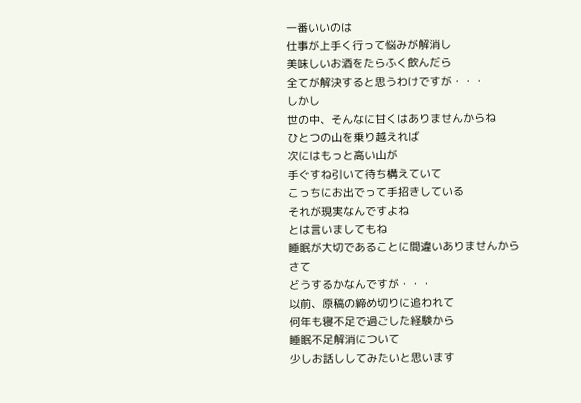一番いいのは
仕事が上手く行って悩みが解消し
美味しいお酒をたらふく飲んだら
全てが解決すると思うわけですが・・・
しかし
世の中、そんなに甘くはありませんからね
ひとつの山を乗り越えれば
次にはもっと高い山が
手ぐすね引いて待ち構えていて
こっちにお出でって手招きしている
それが現実なんですよね
とは言いましてもね
睡眠が大切であることに間違いありませんから
さて
どうするかなんですが・・・
以前、原稿の締め切りに追われて
何年も寝不足で過ごした経験から
睡眠不足解消について
少しお話ししてみたいと思います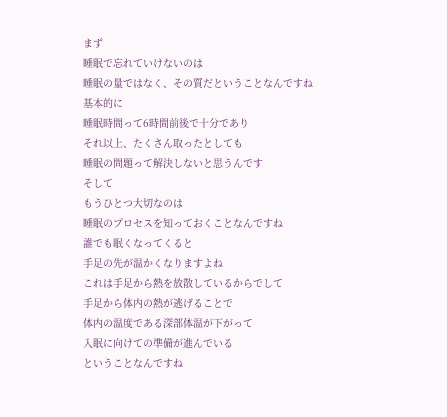まず
睡眠で忘れていけないのは
睡眠の量ではなく、その質だということなんですね
基本的に
睡眠時間って6時間前後で十分であり
それ以上、たくさん取ったとしても
睡眠の問題って解決しないと思うんです
そして
もうひとつ大切なのは
睡眠のプロセスを知っておくことなんですね
誰でも眠くなってくると
手足の先が温かくなりますよね
これは手足から熱を放散しているからでして
手足から体内の熱が逃げることで
体内の温度である深部体温が下がって
入眠に向けての準備が進んでいる
ということなんですね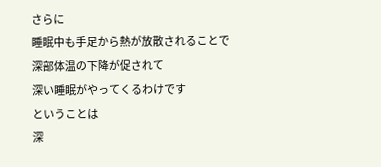さらに
睡眠中も手足から熱が放散されることで
深部体温の下降が促されて
深い睡眠がやってくるわけです
ということは
深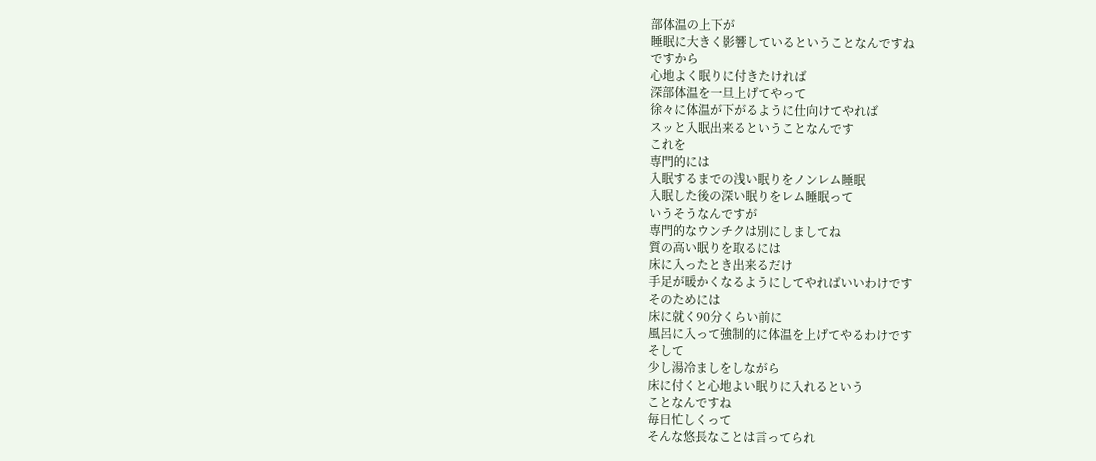部体温の上下が
睡眠に大きく影響しているということなんですね
ですから
心地よく眠りに付きたければ
深部体温を一旦上げてやって
徐々に体温が下がるように仕向けてやれば
スッと入眠出来るということなんです
これを
専門的には
入眠するまでの浅い眠りをノンレム睡眠
入眠した後の深い眠りをレム睡眠って
いうそうなんですが
専門的なウンチクは別にしましてね
質の高い眠りを取るには
床に入ったとき出来るだけ
手足が暖かくなるようにしてやればいいわけです
そのためには
床に就く90分くらい前に
風呂に入って強制的に体温を上げてやるわけです
そして
少し湯冷ましをしながら
床に付くと心地よい眠りに入れるという
ことなんですね
毎日忙しくって
そんな悠長なことは言ってられ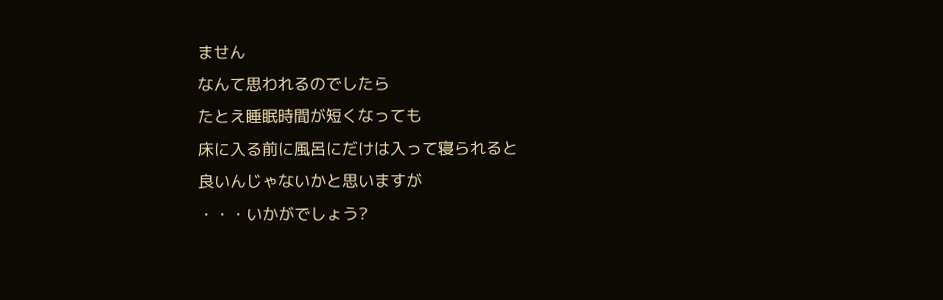ません
なんて思われるのでしたら
たとえ睡眠時間が短くなっても
床に入る前に風呂にだけは入って寝られると
良いんじゃないかと思いますが
・・・いかがでしょう?